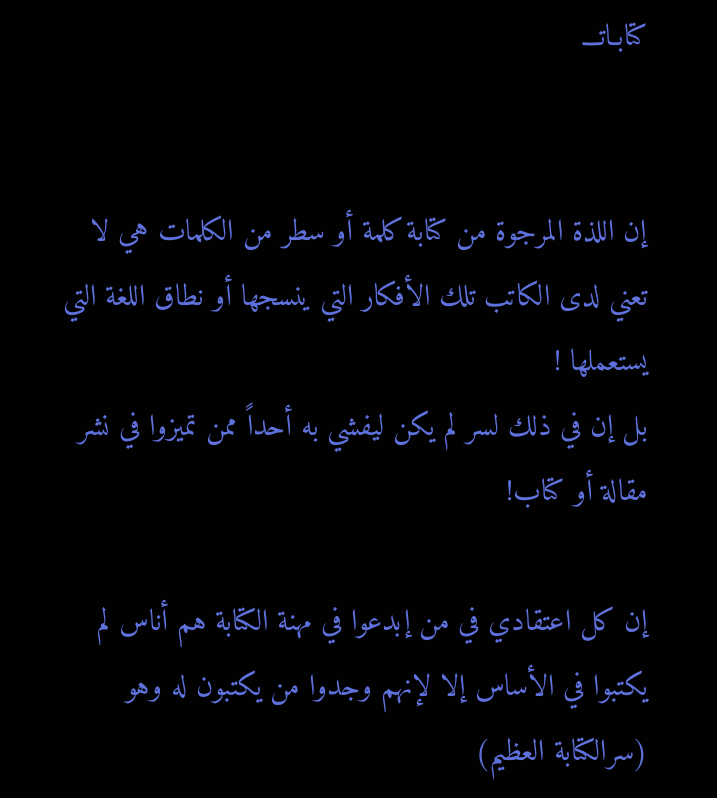كتابـاتـــ


إن اللذة المرجوة من كتابة كلمة أو سطر من الكلمات هي لا تعني لدى الكاتب تلك الأفكار التي ينسجها أو نطاق اللغة التي يستعملها !
بل إن في ذلك لسر لم يكن ليفشي به أحداً ممن تميزوا في نشر مقالة أو كتاب!

إن كل اعتقادي في من إبدعوا في مهنة الكتابة هم أناس لم يكتبوا في الأساس إلا لإنهم وجدوا من يكتبون له وهو (سرالكتابة العظيم)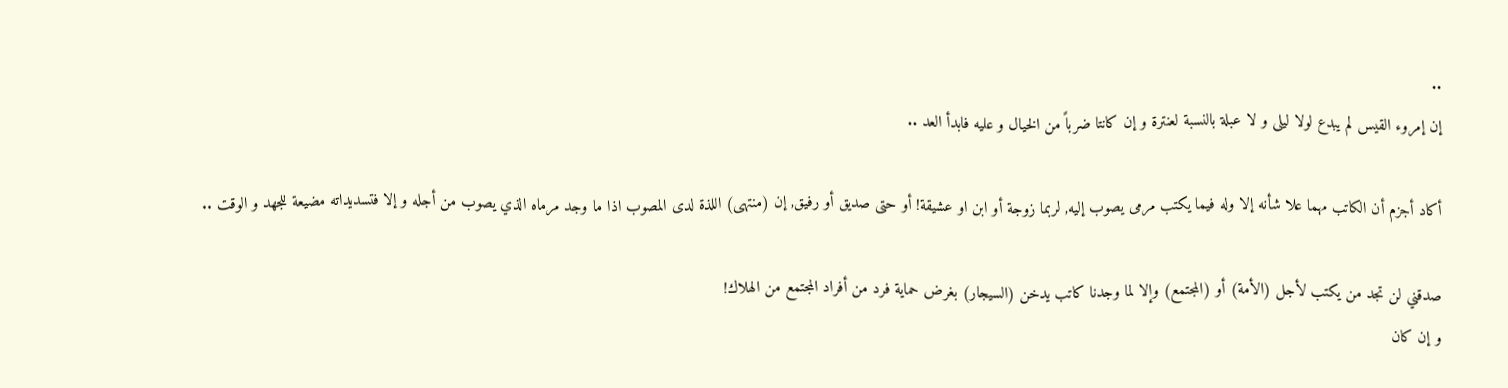..
إن إمروء القيس لم يبدع لولا ليلى و لا عبلة بالنسبة لعنترة و إن كانتا ضرباً من الخيال و عليه فابدأ العد ..

أكاد أجزم أن الكاتب مهما علا شأنه إلا وله فيما يكتب مرمى يصوب إليه, لربما زوجة أو ابن او عشيقة! أو حتى صديق أو رفيق, إن (منتهى) اللذة لدى المصوب اذا ما وجد مرماه الذي يصوب من أجله و إلا فتسديداته مضيعة للجهد و الوقت ..

صدقني لن تجد من يكتب لأجل (الأمة) أو (المجتمع) وإلا لما وجدنا كاتب يدخن (السيجار) بغرض حماية فرد من أفراد المجتمع من الهلاك!
و إن كان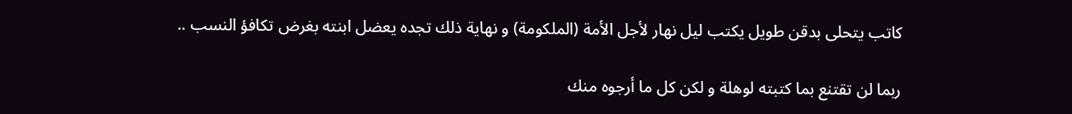كاتب يتحلى بدقن طويل يكتب ليل نهار لأجل الأمة (الملكومة) و نهاية ذلك تجده يعضل ابنته بغرض تكافؤ النسب ..

ربما لن تقتنع بما كتبته لوهلة و لكن كل ما أرجوه منك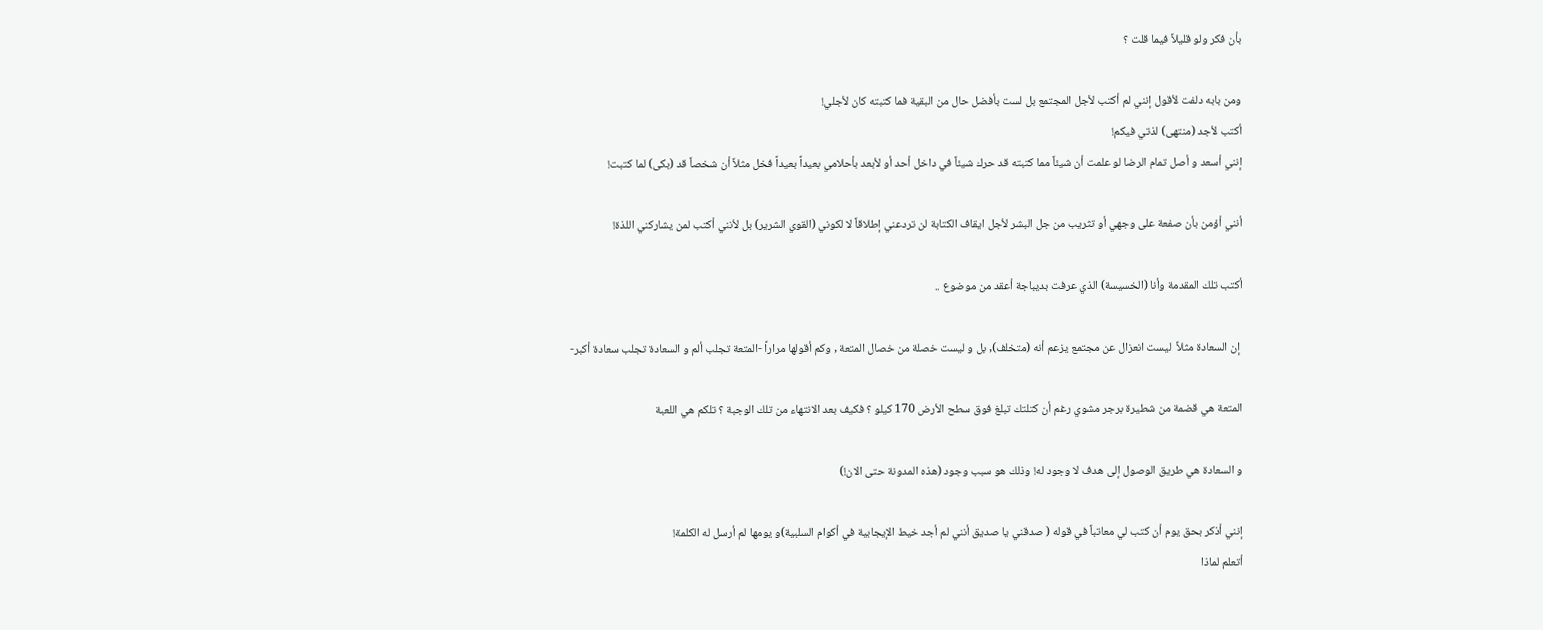بأن فكر ولو قليلاً فيما قلت ؟

ومن بابه دلفت لأقول إنني لم أكتب لأجل المجتمع بل لست بأفضل حال من البقية فما كتبته كان لأجلي!
أكتب لأجد (منتهى) لذتي فيكم!
إنني أسعد و أصل تمام الرضا لو علمت أن شيئاً مما كتبته قد حرك شيئاً في داخل أحد أو لأبعد بأحلامي بعيداً بعيداً فخل مثلاً أن شخصاً قد (بكى) لما كتبت!

أنني أؤمن بأن صفعة على وجهي أو تثريب من جل البشر لأجل ايقاف الكتابة لن تردعني إطلاقاً لا لكوني (القوي الشرير) بل لأنني أكتب لمن يشاركني اللذة!

أكتب تلك المقدمة وأنا (الخسيسة) الذي عرفت بديباجة أعقد من موضوع ..

 إن السعادة مثلاً  ليست انعزال عن مجتمع يزعم أنه (متخلف), بل و ليست خصلة من خصال المتعة , وكم أقولها مراراً -المتعة تجلب ألم و السعادة تجلب سعادة أكبر-

المتعة هي قضمة من شطيرة برجر مشوي رغم أن كتلتك تبلغ فوق سطح الأرض 170 كيلو ؟ فكيف بعد الانتهاء من تلك الوجبة ؟ تلكم هي اللعبة

و السعادة هي طريق الوصول إلى هدف لا وجود له! وذلك هو سبب وجود (هذه المدونة حتى الان!)

إنني أذكر بحق يوم أن كتب لي معاتباً في قوله ( صدقني يا صديق أنني لم أجد خيط الإيجابية في أكوام السلبية)و يومها لم أرسل له الكلمة!
أتعلم لماذا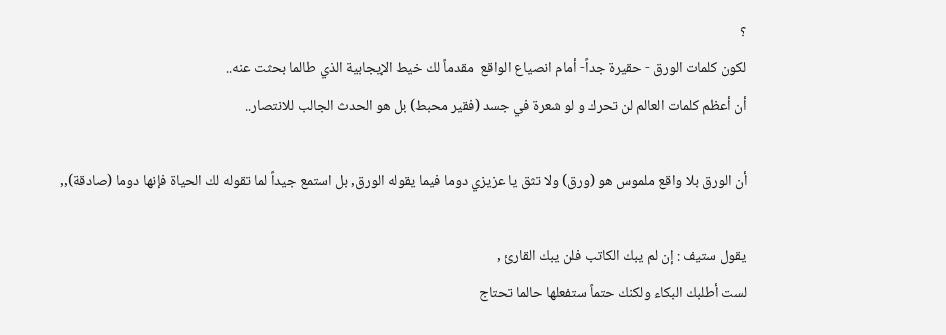؟
لكون كلمات الورق - حقيرة جداً- أمام انصياع الواقع  مقدماً لك خيط الإيجابية الذي طالما بحثت عنه..
أن أعظم كلمات العالم لن تحرك و لو شعرة في جسد (فقير محبط) بل هو الحدث الجالب للانتصار..

أن الورق بلا واقع ملموس هو (ورق) ولا تثق يا عزيزي دوما فيما يقوله الورق, بل استمع جيداً لما تقوله لك الحياة فإنها دوما (صادقة),,

يقول ستيف : إن لم يبك الكاتب فلن يبك القارئ ,
لست أطلبك البكاء ولكنك حتماً ستفعلها حالما تحتاج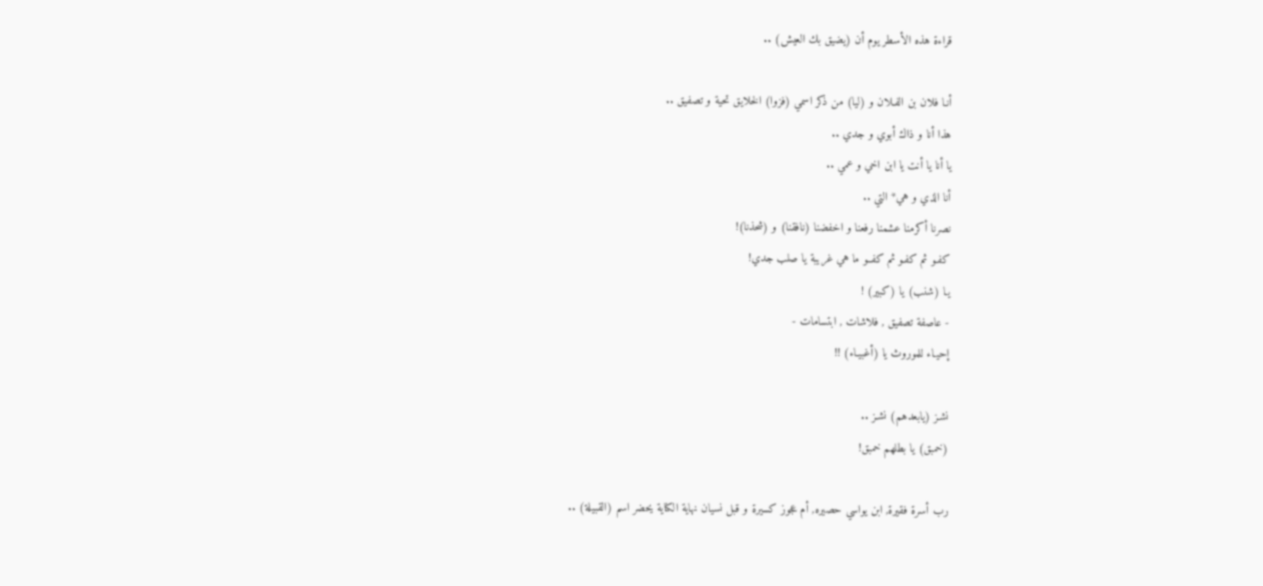قراءة هذه الأسطر يوم أن (يضيق بك العيش) ..

أنـا فلان بن الفـلان و (ليا) من ذكر اسمي (فزوا) الخلايق تحية و تصفيق ..
هذا أنا و ذاك أبوي و جدي ..
يا أنا يا أنت يا ابن اخي و عمي ..
أنا الذي و هي* التي ..
نصرنا أكرمنا عشمنا رفعنا و اخفضنا (نافقنا) و (شحذنا)!
كفـو ثم كفـو ثم كفــو ما هي غريبة يا صلب جدي!
يـا (شنب) يا (كبير) !
- عاصفة تصفيق , فلاشات , ابتسامات -
إحيـاء للموروث يا (أغبيـاء) !!

نشـز (يابعدهم) نشـز ..
(خمبق) يا بطلهم خمبق!

رب أسرة فقيرة, ابن يواسي حصيره, أم عجوز كسيرة و قبل نسيان نهاية الكناية يحضر اسم (القبيلة) ..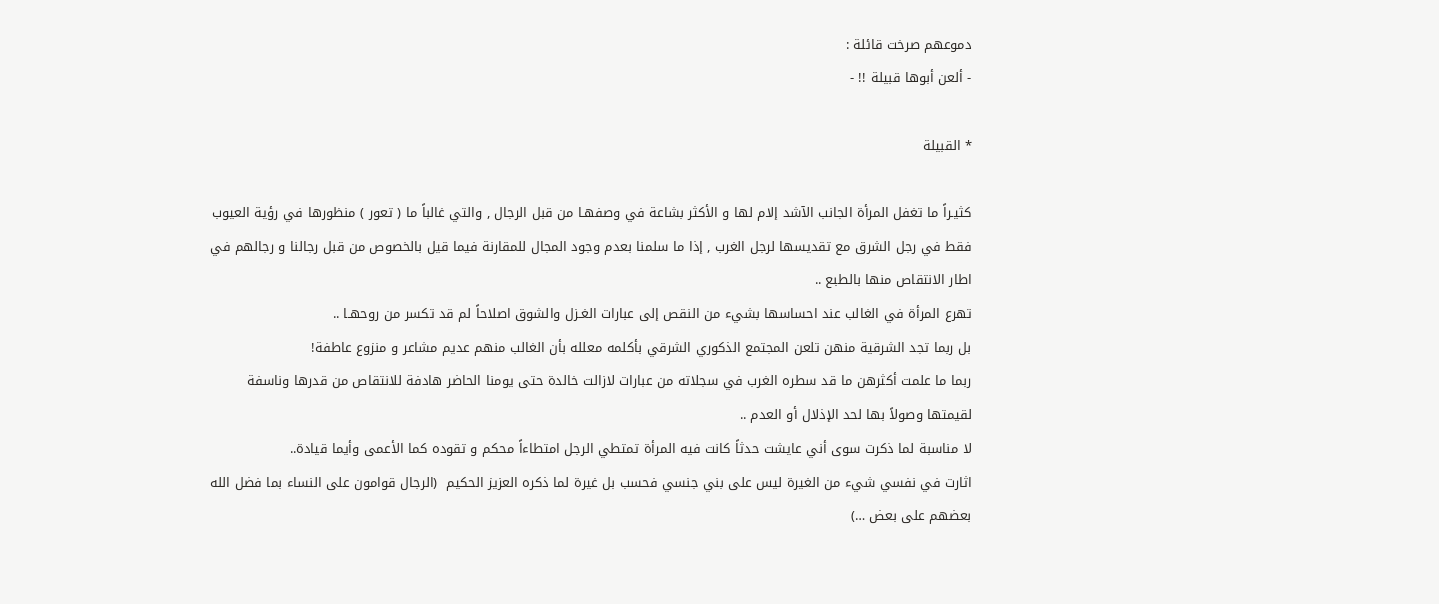دموعهم صرخت قائلة :
- ألعن أبوها قبيلة !! -

* القبيلة

كثيـراً ما تغفل المرأة الجانب الآشد إلام لها و الأكثر بشاعة في وصفهـا من قبل الرجال , والتي غالباً ما ( تعور ) منظورها في رؤية العيوب فقط في رجل الشرق مع تقديسها لرجل الغرب , إذا ما سلمنا بعدم وجود المجال للمقارنة فيما قيل بالخصوص من قبل رجالنا و رجالهم في اطار الانتقاص منها بالطبع ..
تهرع المرأة في الغالب عند احساسها بشيء من النقص إلى عبارات الغـزل والشوق اصلاحاً لم قد تكسر من روحهـا ..
بل ربما تجد الشرقية منهن تلعن المجتمع الذكوري الشرقي بأكلمه معلله بأن الغالب منهم عديم مشاعر و منزوع عاطفة!
ربما ما علمت أكثرهن ما قد سطره الغرب في سجلاته من عبارات لازالت خالدة حتى يومنا الحاضر هادفة للانتقاص من قدرها وناسفة لقيمتها وصولاً بها لحد الإذلال أو العدم ..
لا مناسبة لما ذكرت سوى أني عايشت حدثاً كانت فيه المرأة تمتطي الرجل امتطاءاً محكم و تقوده كما الأعمى وأيما قيادة..
اثارت في نفسي شيء من الغيرة ليس على بني جنسي فحسب بل غيرة لما ذكره العزيز الحكيم  (الرجال قوامون على النساء بما فضل الله بعضهم على بعض …)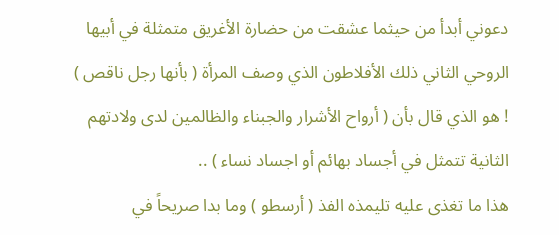دعوني أبدأ من حيثما عشقت من حضارة الأغريق متمثلة في أبيها الروحي الثاني ذلك الأفلاطون الذي وصف المرأة ( بأنها رجل ناقص ) ! هو الذي قال بأن ( أرواح الأشرار والجبناء والظالمين لدى ولادتهم الثانية تتمثل في أجساد بهائم أو اجساد نساء ) ..
هذا ما تغذى عليه تليمذه الفذ ( أرسطو ) وما بدا صريحاً في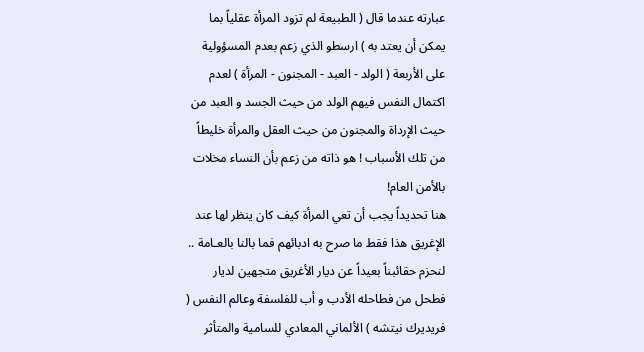عبارته عندما قال ( الطبيعة لم تزود المرأة عقلياً بما يمكن أن يعتد به ) ارسطو الذي زعم بعدم المسؤولية على الأربعة ( الولد - العبد - المجنون - المرأة ) لعدم اكتمال النفس فيهم الولد من حيث الجسد و العبد من حيث الإرداة والمجنون من حيث العقل والمرأة خليطاً من تلك الأسباب ! هو ذاته من زعم بأن النساء مخلات بالأمن العام!
هنا تحديداً يجب أن تعي المرأة كيف كان ينظر لها عند الإغريق هذا فقط ما صرح به ادبائهم فما بالنا بالعـامة ..
لنحزم حقائبناً بعيداً عن ديار الأغريق متجهين لديار فطحل من فطاحله الأدب و أب للفلسفة وعالم النفس ( فريديرك نيتشه ) الألماني المعادي للسامية والمتأثر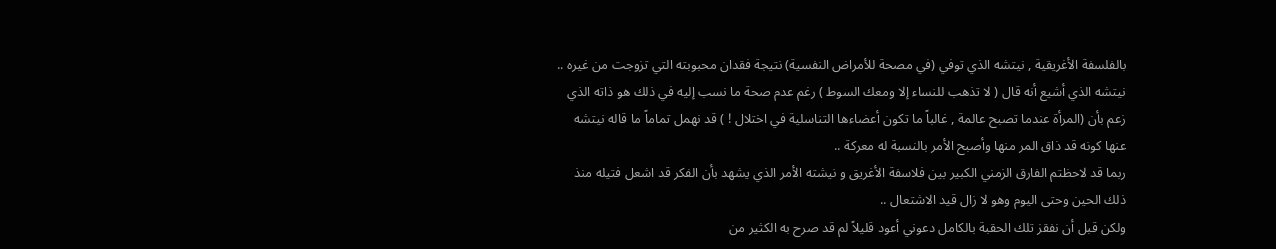بالفلسفة الأغريقية , نيتشه الذي توفي (في مصحة للأمراض النفسية) نتيجة فقدان محبوبته التي تزوجت من غيره ..
نيتشه الذي أشيع أنه قال ( لا تذهب للنساء إلا ومعك السوط ) رغم عدم صحة ما نسب إليه في ذلك هو ذاته الذي زعم بأن (المرأة عندما تصبح عالمة , غالباً ما تكون أعضاءها التناسلية في اختلال ! ) قد نهمل تماماً ما قاله نيتشه عنها كونه قد ذاق المر منها وأصبح الأمر بالنسبة له معركة ..
ربما قد لاحظتم الفارق الزمني الكبير بين فلاسفة الأغريق و نيشته الأمر الذي يشهد بأن الفكر قد اشعل فتيله منذ ذلك الحين وحتى اليوم وهو لا زال قيد الاشتعال ..
ولكن قبل أن نفقز تلك الحقبة بالكامل دعوني أعود قليلاً لم قد صرح به الكثير من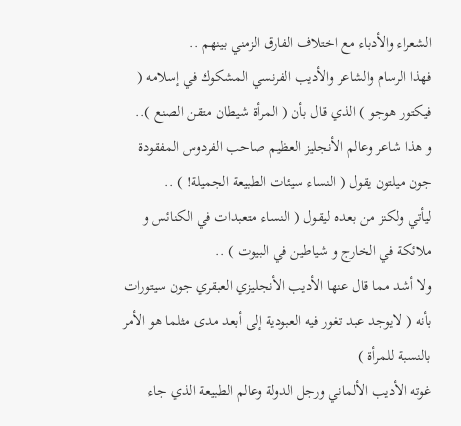الشعراء والأدباء مع اختلاف الفارق الزمني بينهم ..
فهذا الرسام والشاعر والأديب الفرنسي المشكوك في إسلامه ( فيكتور هوجو ) الذي قال بأن ( المرأة شيطان متقن الصنع )..
و هذا شاعر وعالم الأنجليز العظيم صاحب الفردوس المفقودة جون ميلتون يقول ( النساء سيئات الطبيعة الجميلة! ) ..
ليأتي ولكنز من بعده ليقـول ( النساء متعبدات في الكنائس و ملائكة في الخارج و شياطين في البيوت ) ..
ولا أشد مما قال عنها الأديب الأنجليزي العبقري جون سيتورات بأنه ( لايوجد عبد تغور فيه العبودية إلى أبعد مدى مثلما هو الأمر بالنسبة للمرأة )
غوته الأديب الألماني ورجل الدولة وعالم الطبيعة الذي جاء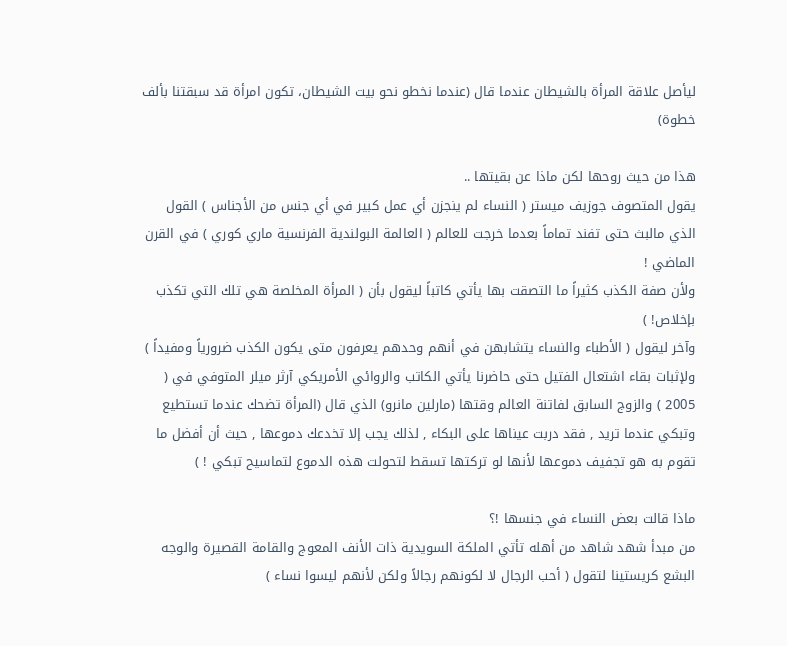ليأصل علاقة المرأة بالشيطان عندما قال (عندما نخطو نحو بيت الشيطان، تكون امرأة قد سبقتنا بألف خطوة)

هذا من حيث روحها لكن ماذا عن بقيتها ..
يقول المتصوف جوزيف ميستر ( النساء لم ينجزن أي عمل كبير في أي جنس من الأجناس ) القول الذي مالبث حتى تفند تماماً بعدما خرجت للعالم ( العالمة البولندية الفرنسية ماري كوري ) في القرن الماضي !
ولأن صفة الكذب كثيراً ما التصقت بها يأتي كاتباً ليقول بأن ( المرأة المخلصة هي تلك التي تكذب بإخلاص! )
وآخر ليقول ( الأطباء والنساء يتشابهن في أنهم وحدهم يعرفون متى يكون الكذب ضرورياً ومفيداً )
ولإثبات بقاء اشتعال الفتيل حتى حاضرنا يأتي الكاتب والروائي الأمريكي آرثر ميلر المتوفي في ( 2005 ) والزوج السابق لفاتنة العالم وقتها (مارلين مانرو) الذي قال (المرأة تضحك عندما تستطيع وتبكي عندما تريد , فقد دربت عيناها على البكاء , لذلك يجب إلا تخدعك دموعها , حيث أن أفضل ما تقوم به هو تجفيف دموعها لأنها لو تركتها تسقط لتحولت هذه الدموع لتماسيح تبكي ! )

ماذا قالت بعض النساء في جنسها !؟
من مبدأ شهد شاهد من أهله تأتي الملكة السويدية ذات الأنف المعوج والقامة القصيرة والوجه البشع كريستينا لتقول ( أحب الرجال لا لكونهم رجالاً ولكن لأنهم ليسوا نساء )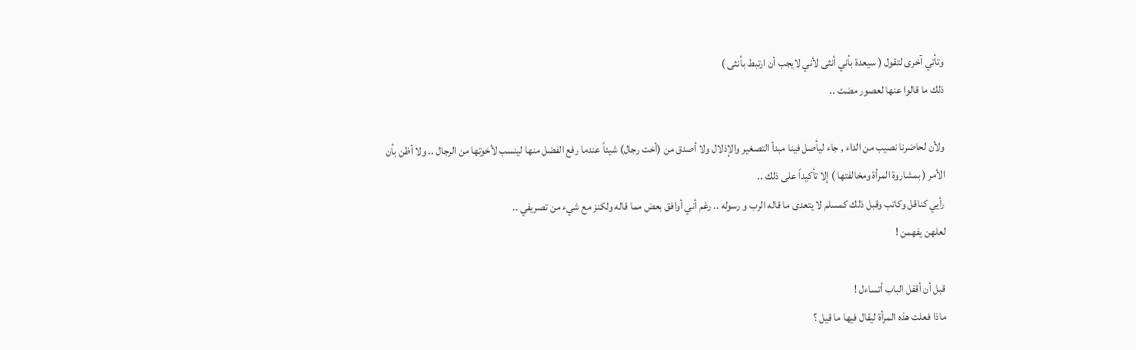وتأتي آخرى لتقول ( سيعدة بأني أنثى لأني لايجب أن ارتبط بأنثى )
ذلك ما قالوا عنها لعصور مضت ..

ولأن لحاضرنا نصيب من الداء , جاء ليأصل فينا مبدأ التصغير والإذلال ولا أصدق من (أخت رجال) شيئاً عندما رفع الفضل منها لينسب لأخوتها من الرجال .. ولا أظن بأن الأمر ( بمشاروة المرأة ومخالفتها ) إلا تأكيداً على ذلك ..
رأيي كناقل وكاتب وقبل ذلك كمسلم لا يتعدى ما قاله الرب و رسوله .. رغم أني أوافق بعض مما قاله ولكنز مع شيء من تصريفي ..
لعلهن يفهمن !

قبل أن أقفل الباب أتساءل !
ماذا فعلت هذه المرأة ليقال فيها ما قيل ؟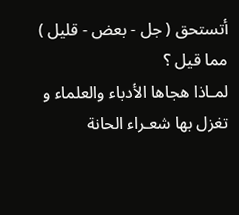أتستحق ( جل - بعض - قليل ) مما قيل ؟
لمـاذا هجاها الأدباء والعلماء و تغزل بها شعـراء الحانة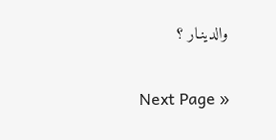والدينـار ؟

Next Page »